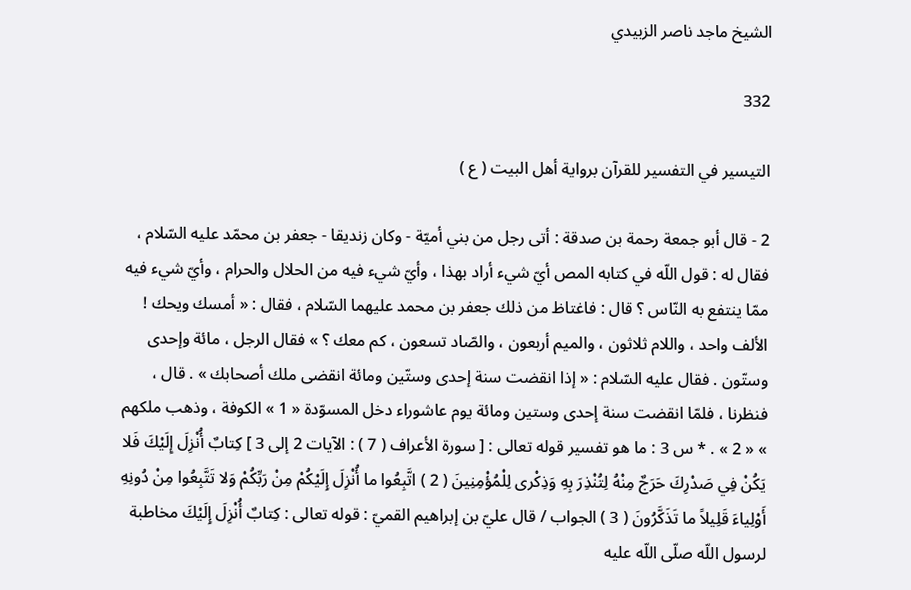الشيخ ماجد ناصر الزبيدي

332

التيسير في التفسير للقرآن برواية أهل البيت ( ع )

2 - قال أبو جمعة رحمة بن صدقة : أتى رجل من بني أميّة - وكان زنديقا - جعفر بن محمّد عليه السّلام ، فقال له : قول اللّه في كتابه المص أيّ شيء أراد بهذا ، وأيّ شيء فيه من الحلال والحرام ، وأيّ شيء فيه ممّا ينتفع به النّاس ؟ قال : فاغتاظ من ذلك جعفر بن محمد عليهما السّلام ، فقال : « أمسك ويحك ! الألف واحد ، واللام ثلاثون ، والميم أربعون ، والصّاد تسعون ، كم معك ؟ » فقال الرجل ، مائة وإحدى وستّون . فقال عليه السّلام : « إذا انقضت سنة إحدى وستّين ومائة انقضى ملك أصحابك » . قال ، فنظرنا ، فلمّا انقضت سنة إحدى وستين ومائة يوم عاشوراء دخل المسوّدة « 1 » الكوفة ، وذهب ملكهم » « 2 » . * س 3 : ما هو تفسير قوله تعالى : [ سورة الأعراف ( 7 ) : الآيات 2 إلى 3 ] كِتابٌ أُنْزِلَ إِلَيْكَ فَلا يَكُنْ فِي صَدْرِكَ حَرَجٌ مِنْهُ لِتُنْذِرَ بِهِ وَذِكْرى لِلْمُؤْمِنِينَ ( 2 ) اتَّبِعُوا ما أُنْزِلَ إِلَيْكُمْ مِنْ رَبِّكُمْ وَلا تَتَّبِعُوا مِنْ دُونِهِ أَوْلِياءَ قَلِيلاً ما تَذَكَّرُونَ ( 3 ) الجواب / قال عليّ بن إبراهيم القميّ : قوله تعالى : كِتابٌ أُنْزِلَ إِلَيْكَ مخاطبة لرسول اللّه صلّى اللّه عليه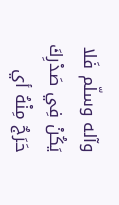وآله وسلّم فَلا يَكُنْ فِي صَدْرِكَ حَرَجٌ مِنْهُ أي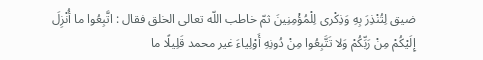ضيق لِتُنْذِرَ بِهِ وَذِكْرى لِلْمُؤْمِنِينَ ثمّ خاطب اللّه تعالى الخلق فقال : اتَّبِعُوا ما أُنْزِلَ إِلَيْكُمْ مِنْ رَبِّكُمْ وَلا تَتَّبِعُوا مِنْ دُونِهِ أَوْلِياءَ غير محمد قَلِيلًا ما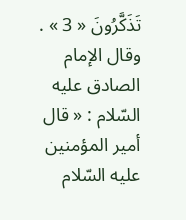تَذَكَّرُونَ « 3 » . وقال الإمام الصادق عليه السّلام : « قال أمير المؤمنين عليه السّلام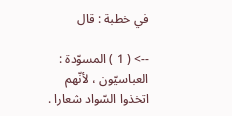في خطبة : قال

--> ( 1 ) المسوّدة : العباسيّون ، لأنّهم اتخذوا السّواد شعارا .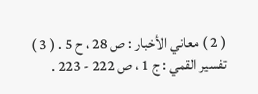( 2 ) معاني الأخبار : ص 28 ، ح 5 . ( 3 ) تفسير القمي : ج 1 ، ص 222 - 223 .